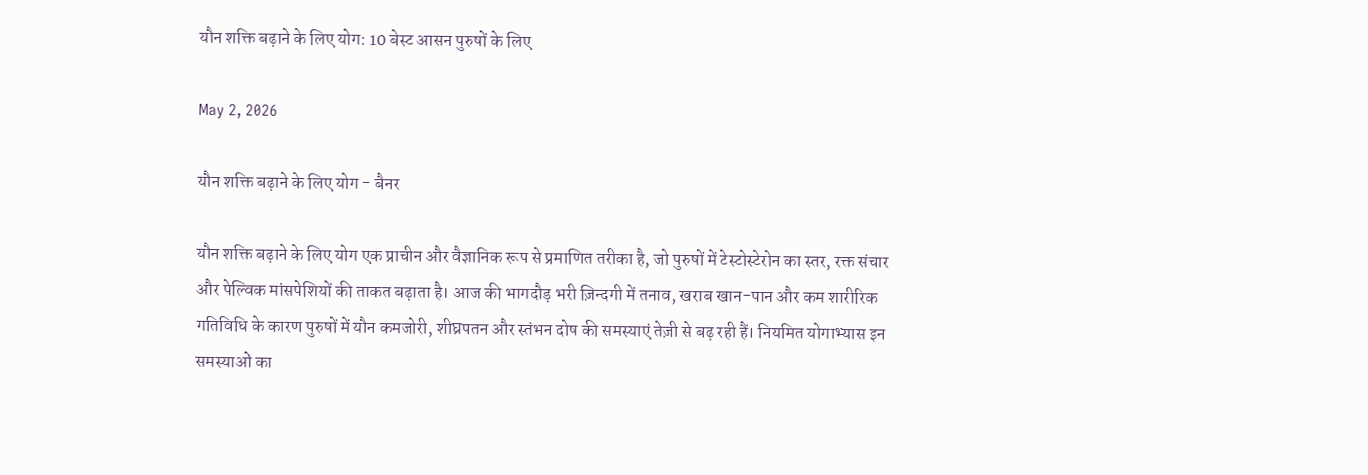यौन शक्ति बढ़ाने के लिए योग: 10 बेस्ट आसन पुरुषों के लिए

May 2, 2026

यौन शक्ति बढ़ाने के लिए योग - बैनर

यौन शक्ति बढ़ाने के लिए योग एक प्राचीन और वैज्ञानिक रूप से प्रमाणित तरीका है, जो पुरुषों में टेस्टोस्टेरोन का स्तर, रक्त संचार और पेल्विक मांसपेशियों की ताकत बढ़ाता है। आज की भागदौड़ भरी ज़िन्दगी में तनाव, खराब खान-पान और कम शारीरिक गतिविधि के कारण पुरुषों में यौन कमजोरी, शीघ्रपतन और स्तंभन दोष की समस्याएं तेज़ी से बढ़ रही हैं। नियमित योगाभ्यास इन समस्याओं का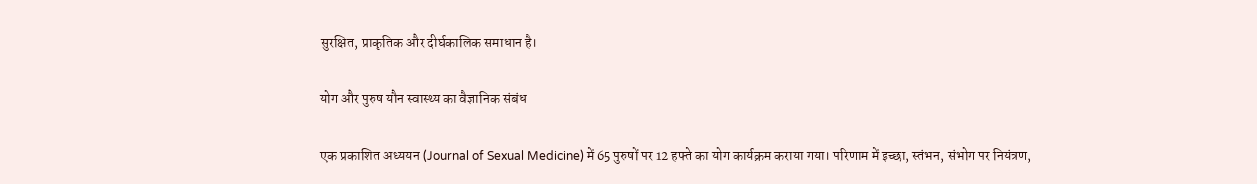सुरक्षित, प्राकृतिक और दीर्घकालिक समाधान है।

योग और पुरुष यौन स्वास्थ्य का वैज्ञानिक संबंध

एक प्रकाशित अध्ययन (Journal of Sexual Medicine) में 65 पुरुषों पर 12 हफ्ते का योग कार्यक्रम कराया गया। परिणाम में इच्छा, स्तंभन, संभोग पर नियंत्रण,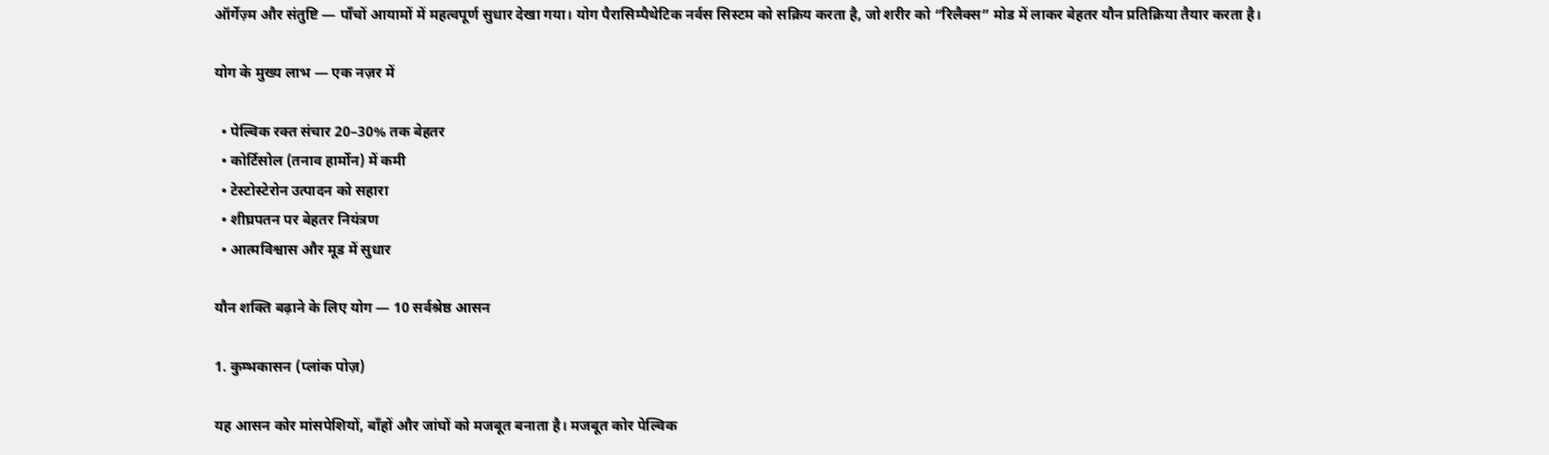ऑर्गेज़्म और संतुष्टि — पाँचों आयामों में महत्वपूर्ण सुधार देखा गया। योग पैरासिम्पैथेटिक नर्वस सिस्टम को सक्रिय करता है, जो शरीर को “रिलैक्स” मोड में लाकर बेहतर यौन प्रतिक्रिया तैयार करता है।

योग के मुख्य लाभ — एक नज़र में

  • पेल्विक रक्त संचार 20–30% तक बेहतर
  • कोर्टिसोल (तनाव हार्मोन) में कमी
  • टेस्टोस्टेरोन उत्पादन को सहारा
  • शीघ्रपतन पर बेहतर नियंत्रण
  • आत्मविश्वास और मूड में सुधार

यौन शक्ति बढ़ाने के लिए योग — 10 सर्वश्रेष्ठ आसन

1. कुम्भकासन (प्लांक पोज़)

यह आसन कोर मांसपेशियों, बाँहों और जांघों को मजबूत बनाता है। मजबूत कोर पेल्विक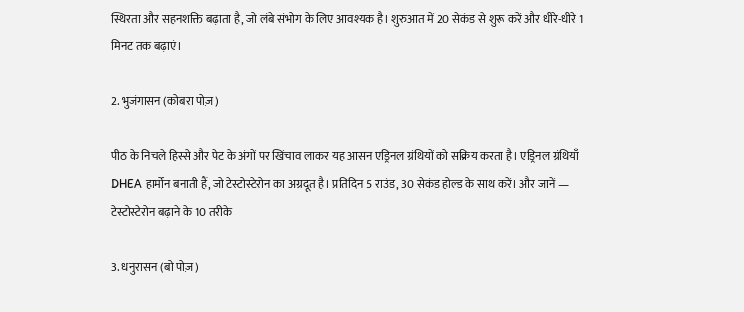स्थिरता और सहनशक्ति बढ़ाता है, जो लंबे संभोग के लिए आवश्यक है। शुरुआत में 20 सेकंड से शुरू करें और धीरे-धीरे 1 मिनट तक बढ़ाएं।

2. भुजंगासन (कोबरा पोज़)

पीठ के निचले हिस्से और पेट के अंगों पर खिंचाव लाकर यह आसन एड्रिनल ग्रंथियों को सक्रिय करता है। एड्रिनल ग्रंथियाँ DHEA हार्मोन बनाती हैं, जो टेस्टोस्टेरोन का अग्रदूत है। प्रतिदिन 5 राउंड, 30 सेकंड होल्ड के साथ करें। और जानें — टेस्टोस्टेरोन बढ़ाने के 10 तरीके

3. धनुरासन (बो पोज़)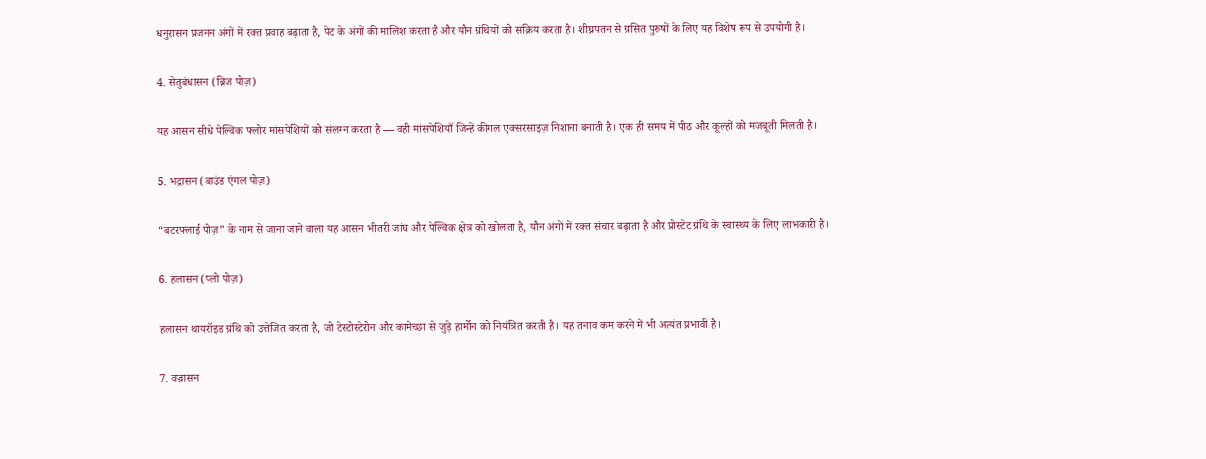धनुरासन प्रजनन अंगों में रक्त प्रवाह बढ़ाता है, पेट के अंगों की मालिश करता है और यौन ग्रंथियों को सक्रिय करता है। शीघ्रपतन से ग्रसित पुरुषों के लिए यह विशेष रूप से उपयोगी है।

4. सेतुबंधासन (ब्रिज पोज़)

यह आसन सीधे पेल्विक फ्लोर मांसपेशियों को संलग्न करता है — वही मांसपेशियाँ जिन्हें कीगल एक्सरसाइज़ निशाना बनाती है। एक ही समय में पीठ और कूल्हों को मजबूती मिलती है।

5. भद्रासन (बाउंड एंगल पोज़)

“बटरफ्लाई पोज़” के नाम से जाना जाने वाला यह आसन भीतरी जांघ और पेल्विक क्षेत्र को खोलता है, यौन अंगों में रक्त संचार बढ़ाता है और प्रोस्टेट ग्रंथि के स्वास्थ्य के लिए लाभकारी है।

6. हलासन (प्लो पोज़)

हलासन थायरॉइड ग्रंथि को उत्तेजित करता है, जो टेस्टोस्टेरोन और कामेच्छा से जुड़े हार्मोन को नियंत्रित करती है। यह तनाव कम करने में भी अत्यंत प्रभावी है।

7. वज्रासन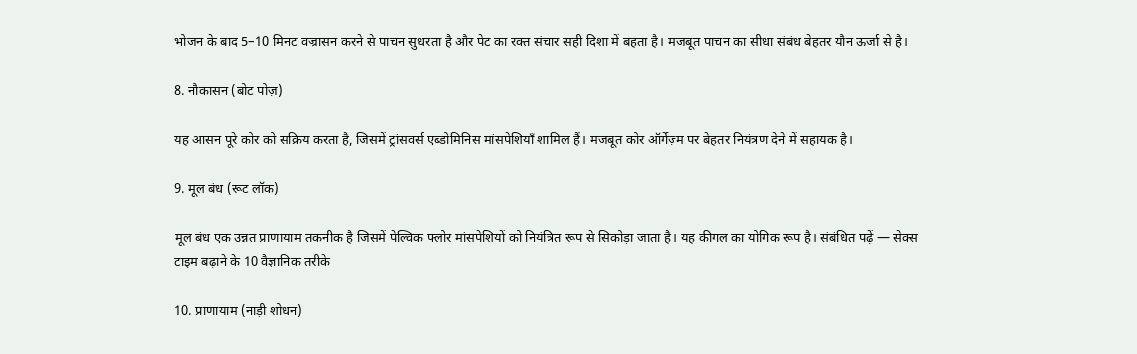भोजन के बाद 5–10 मिनट वज्रासन करने से पाचन सुधरता है और पेट का रक्त संचार सही दिशा में बहता है। मजबूत पाचन का सीधा संबंध बेहतर यौन ऊर्जा से है।

8. नौकासन (बोट पोज़)

यह आसन पूरे कोर को सक्रिय करता है, जिसमें ट्रांसवर्स एब्डोमिनिस मांसपेशियाँ शामिल हैं। मजबूत कोर ऑर्गेज़्म पर बेहतर नियंत्रण देने में सहायक है।

9. मूल बंध (रूट लॉक)

मूल बंध एक उन्नत प्राणायाम तकनीक है जिसमें पेल्विक फ्लोर मांसपेशियों को नियंत्रित रूप से सिकोड़ा जाता है। यह कीगल का योगिक रूप है। संबंधित पढ़ें — सेक्स टाइम बढ़ाने के 10 वैज्ञानिक तरीके

10. प्राणायाम (नाड़ी शोधन)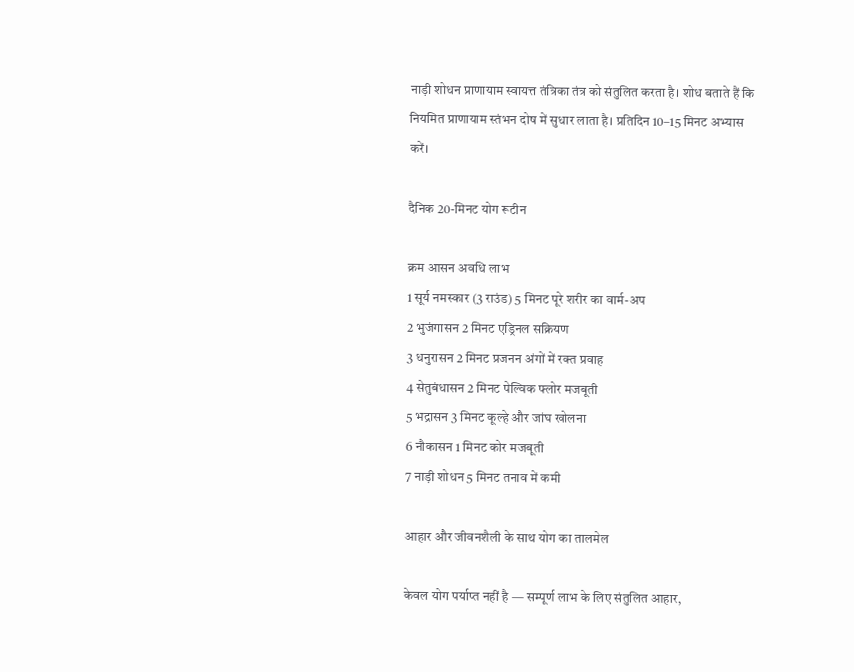नाड़ी शोधन प्राणायाम स्वायत्त तंत्रिका तंत्र को संतुलित करता है। शोध बताते हैं कि नियमित प्राणायाम स्तंभन दोष में सुधार लाता है। प्रतिदिन 10–15 मिनट अभ्यास करें।

दैनिक 20-मिनट योग रूटीन

क्रम आसन अवधि लाभ
1 सूर्य नमस्कार (3 राउंड) 5 मिनट पूरे शरीर का वार्म-अप
2 भुजंगासन 2 मिनट एड्रिनल सक्रियण
3 धनुरासन 2 मिनट प्रजनन अंगों में रक्त प्रवाह
4 सेतुबंधासन 2 मिनट पेल्विक फ्लोर मजबूती
5 भद्रासन 3 मिनट कूल्हे और जांघ खोलना
6 नौकासन 1 मिनट कोर मजबूती
7 नाड़ी शोधन 5 मिनट तनाव में कमी

आहार और जीवनशैली के साथ योग का तालमेल

केवल योग पर्याप्त नहीं है — सम्पूर्ण लाभ के लिए संतुलित आहार,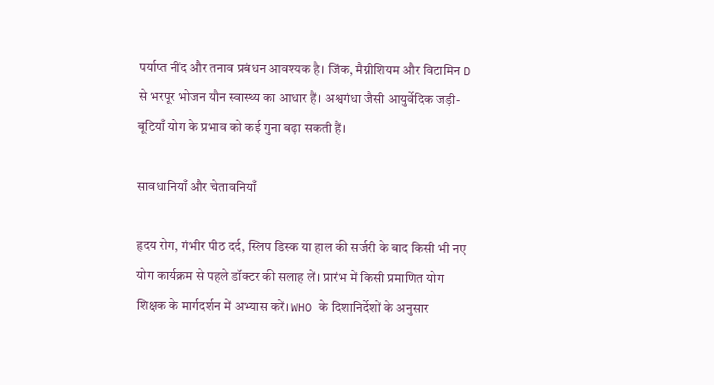पर्याप्त नींद और तनाव प्रबंधन आवश्यक है। जिंक, मैग्नीशियम और विटामिन D से भरपूर भोजन यौन स्वास्थ्य का आधार हैं। अश्वगंधा जैसी आयुर्वेदिक जड़ी-बूटियाँ योग के प्रभाव को कई गुना बढ़ा सकती हैं।

सावधानियाँ और चेतावनियाँ

हृदय रोग, गंभीर पीठ दर्द, स्लिप डिस्क या हाल की सर्जरी के बाद किसी भी नए योग कार्यक्रम से पहले डॉक्टर की सलाह लें। प्रारंभ में किसी प्रमाणित योग शिक्षक के मार्गदर्शन में अभ्यास करें। WHO के दिशानिर्देशों के अनुसार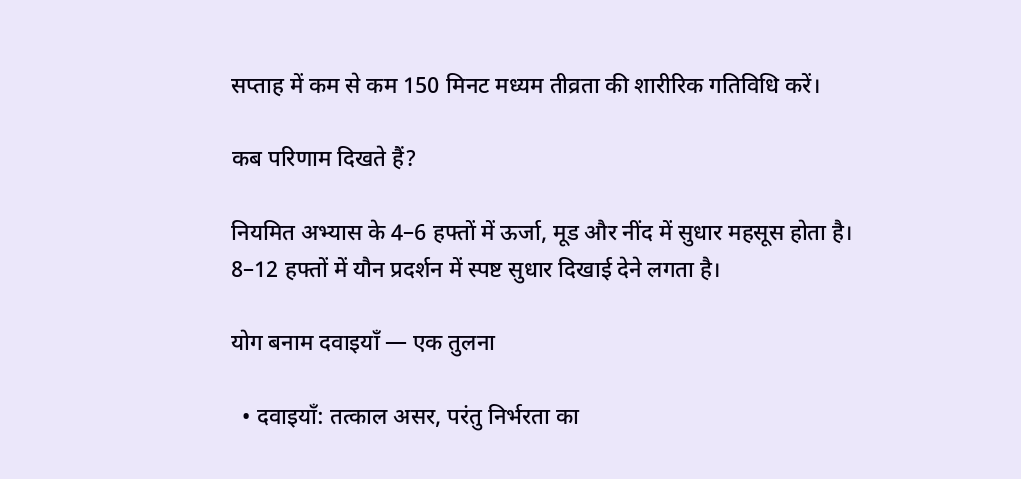सप्ताह में कम से कम 150 मिनट मध्यम तीव्रता की शारीरिक गतिविधि करें।

कब परिणाम दिखते हैं?

नियमित अभ्यास के 4–6 हफ्तों में ऊर्जा, मूड और नींद में सुधार महसूस होता है। 8–12 हफ्तों में यौन प्रदर्शन में स्पष्ट सुधार दिखाई देने लगता है।

योग बनाम दवाइयाँ — एक तुलना

  • दवाइयाँ: तत्काल असर, परंतु निर्भरता का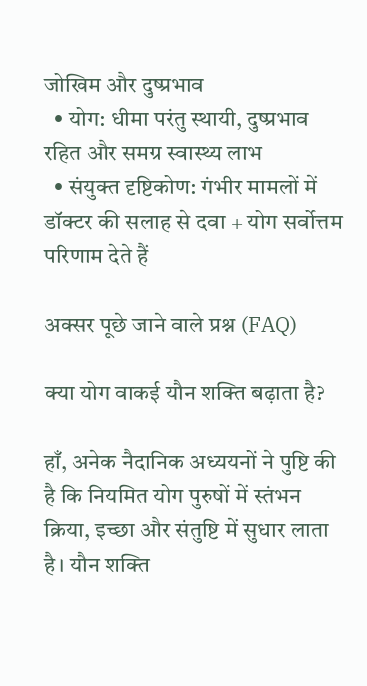जोखिम और दुष्प्रभाव
  • योग: धीमा परंतु स्थायी, दुष्प्रभाव रहित और समग्र स्वास्थ्य लाभ
  • संयुक्त दृष्टिकोण: गंभीर मामलों में डॉक्टर की सलाह से दवा + योग सर्वोत्तम परिणाम देते हैं

अक्सर पूछे जाने वाले प्रश्न (FAQ)

क्या योग वाकई यौन शक्ति बढ़ाता है?

हाँ, अनेक नैदानिक अध्ययनों ने पुष्टि की है कि नियमित योग पुरुषों में स्तंभन क्रिया, इच्छा और संतुष्टि में सुधार लाता है। यौन शक्ति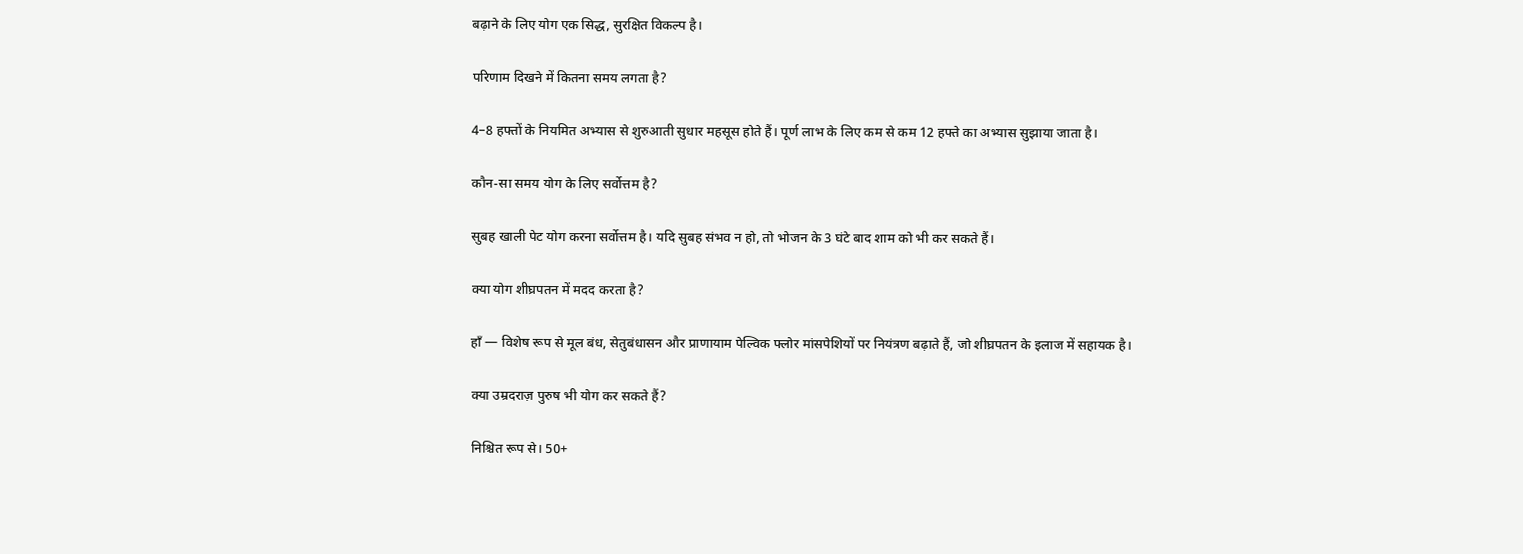बढ़ाने के लिए योग एक सिद्ध, सुरक्षित विकल्प है।

परिणाम दिखने में कितना समय लगता है?

4–8 हफ्तों के नियमित अभ्यास से शुरुआती सुधार महसूस होते हैं। पूर्ण लाभ के लिए कम से कम 12 हफ्ते का अभ्यास सुझाया जाता है।

कौन-सा समय योग के लिए सर्वोत्तम है?

सुबह खाली पेट योग करना सर्वोत्तम है। यदि सुबह संभव न हो, तो भोजन के 3 घंटे बाद शाम को भी कर सकते हैं।

क्या योग शीघ्रपतन में मदद करता है?

हाँ — विशेष रूप से मूल बंध, सेतुबंधासन और प्राणायाम पेल्विक फ्लोर मांसपेशियों पर नियंत्रण बढ़ाते हैं, जो शीघ्रपतन के इलाज में सहायक है।

क्या उम्रदराज़ पुरुष भी योग कर सकते हैं?

निश्चित रूप से। 50+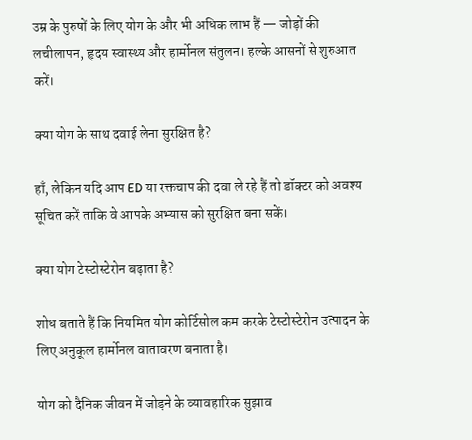उम्र के पुरुषों के लिए योग के और भी अधिक लाभ हैं — जोड़ों की लचीलापन, हृदय स्वास्थ्य और हार्मोनल संतुलन। हल्के आसनों से शुरुआत करें।

क्या योग के साथ दवाई लेना सुरक्षित है?

हाँ, लेकिन यदि आप ED या रक्तचाप की दवा ले रहे हैं तो डॉक्टर को अवश्य सूचित करें ताकि वे आपके अभ्यास को सुरक्षित बना सकें।

क्या योग टेस्टोस्टेरोन बढ़ाता है?

शोध बताते हैं कि नियमित योग कोर्टिसोल कम करके टेस्टोस्टेरोन उत्पादन के लिए अनुकूल हार्मोनल वातावरण बनाता है।

योग को दैनिक जीवन में जोड़ने के व्यावहारिक सुझाव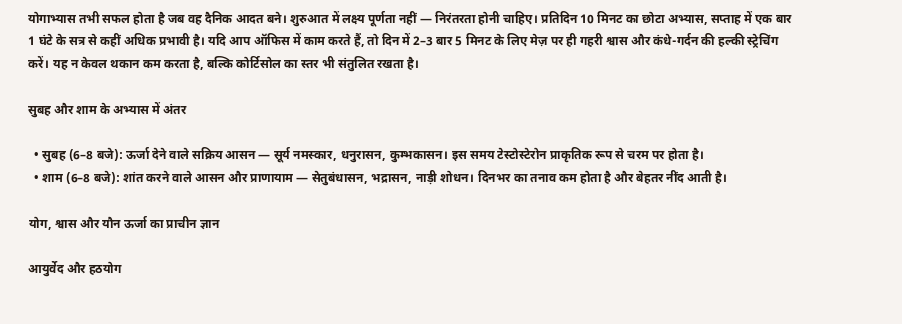योगाभ्यास तभी सफल होता है जब वह दैनिक आदत बने। शुरुआत में लक्ष्य पूर्णता नहीं — निरंतरता होनी चाहिए। प्रतिदिन 10 मिनट का छोटा अभ्यास, सप्ताह में एक बार 1 घंटे के सत्र से कहीं अधिक प्रभावी है। यदि आप ऑफिस में काम करते हैं, तो दिन में 2–3 बार 5 मिनट के लिए मेज़ पर ही गहरी श्वास और कंधे-गर्दन की हल्की स्ट्रेचिंग करें। यह न केवल थकान कम करता है, बल्कि कोर्टिसोल का स्तर भी संतुलित रखता है।

सुबह और शाम के अभ्यास में अंतर

  • सुबह (6–8 बजे): ऊर्जा देने वाले सक्रिय आसन — सूर्य नमस्कार, धनुरासन, कुम्भकासन। इस समय टेस्टोस्टेरोन प्राकृतिक रूप से चरम पर होता है।
  • शाम (6–8 बजे): शांत करने वाले आसन और प्राणायाम — सेतुबंधासन, भद्रासन, नाड़ी शोधन। दिनभर का तनाव कम होता है और बेहतर नींद आती है।

योग, श्वास और यौन ऊर्जा का प्राचीन ज्ञान

आयुर्वेद और हठयोग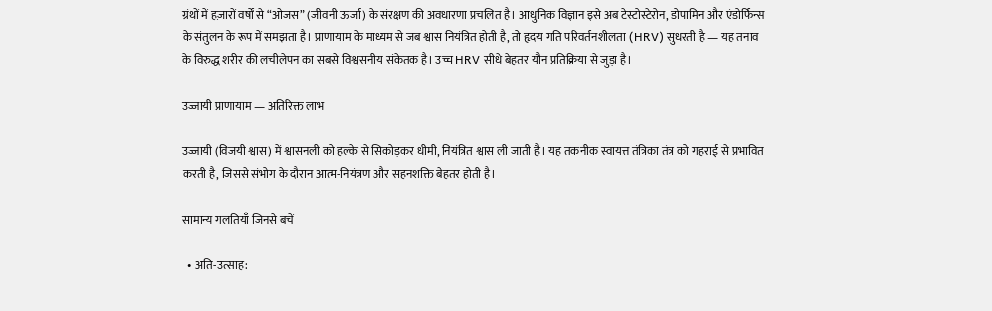ग्रंथों में हज़ारों वर्षों से “ओजस” (जीवनी ऊर्जा) के संरक्षण की अवधारणा प्रचलित है। आधुनिक विज्ञान इसे अब टेस्टोस्टेरोन, डोपामिन और एंडोर्फिन्स के संतुलन के रूप में समझता है। प्राणायाम के माध्यम से जब श्वास नियंत्रित होती है, तो हृदय गति परिवर्तनशीलता (HRV) सुधरती है — यह तनाव के विरुद्ध शरीर की लचीलेपन का सबसे विश्वसनीय संकेतक है। उच्च HRV सीधे बेहतर यौन प्रतिक्रिया से जुड़ा है।

उज्जायी प्राणायाम — अतिरिक्त लाभ

उज्जायी (विजयी श्वास) में श्वासनली को हल्के से सिकोड़कर धीमी, नियंत्रित श्वास ली जाती है। यह तकनीक स्वायत्त तंत्रिका तंत्र को गहराई से प्रभावित करती है, जिससे संभोग के दौरान आत्म-नियंत्रण और सहनशक्ति बेहतर होती है।

सामान्य गलतियाँ जिनसे बचें

  • अति-उत्साह: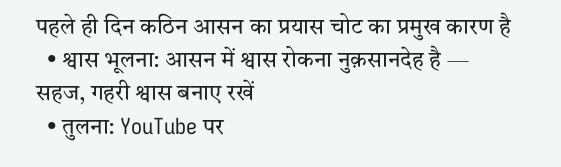पहले ही दिन कठिन आसन का प्रयास चोट का प्रमुख कारण है
  • श्वास भूलना: आसन में श्वास रोकना नुक़सानदेह है — सहज, गहरी श्वास बनाए रखें
  • तुलना: YouTube पर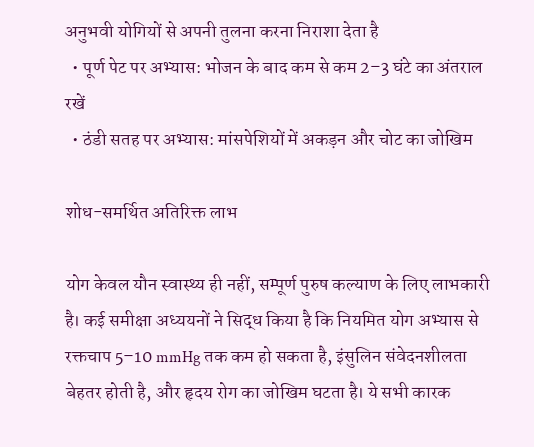अनुभवी योगियों से अपनी तुलना करना निराशा देता है
  • पूर्ण पेट पर अभ्यास: भोजन के बाद कम से कम 2–3 घंटे का अंतराल रखें
  • ठंडी सतह पर अभ्यास: मांसपेशियों में अकड़न और चोट का जोखिम

शोध-समर्थित अतिरिक्त लाभ

योग केवल यौन स्वास्थ्य ही नहीं, सम्पूर्ण पुरुष कल्याण के लिए लाभकारी है। कई समीक्षा अध्ययनों ने सिद्ध किया है कि नियमित योग अभ्यास से रक्तचाप 5–10 mmHg तक कम हो सकता है, इंसुलिन संवेदनशीलता बेहतर होती है, और हृदय रोग का जोखिम घटता है। ये सभी कारक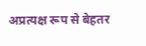अप्रत्यक्ष रूप से बेहतर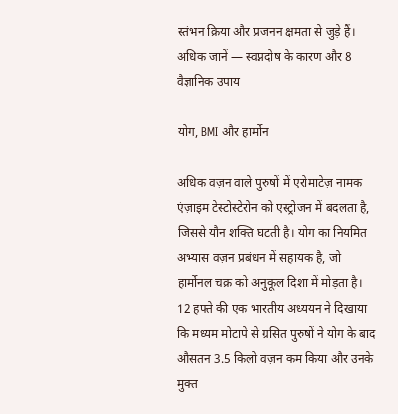स्तंभन क्रिया और प्रजनन क्षमता से जुड़े हैं। अधिक जानें — स्वप्नदोष के कारण और 8 वैज्ञानिक उपाय

योग, BMI और हार्मोन

अधिक वज़न वाले पुरुषों में एरोमाटेज़ नामक एंज़ाइम टेस्टोस्टेरोन को एस्ट्रोजन में बदलता है, जिससे यौन शक्ति घटती है। योग का नियमित अभ्यास वज़न प्रबंधन में सहायक है, जो हार्मोनल चक्र को अनुकूल दिशा में मोड़ता है। 12 हफ्ते की एक भारतीय अध्ययन ने दिखाया कि मध्यम मोटापे से ग्रसित पुरुषों ने योग के बाद औसतन 3.5 किलो वज़न कम किया और उनके मुक्त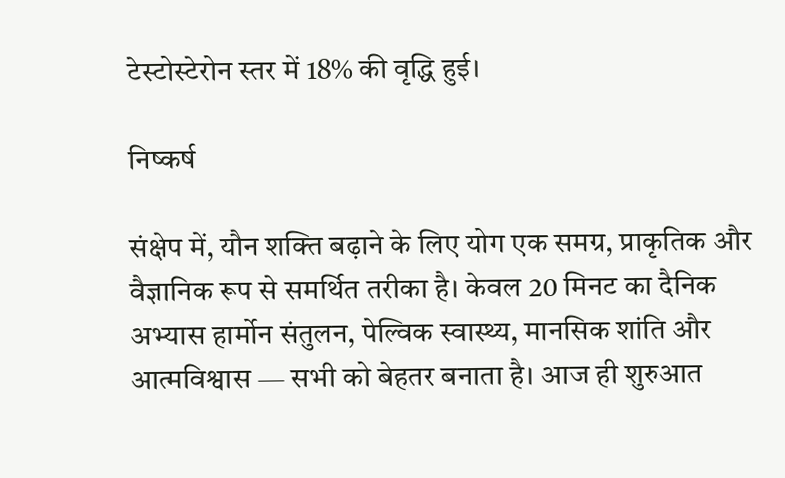टेस्टोस्टेरोन स्तर में 18% की वृद्धि हुई।

निष्कर्ष

संक्षेप में, यौन शक्ति बढ़ाने के लिए योग एक समग्र, प्राकृतिक और वैज्ञानिक रूप से समर्थित तरीका है। केवल 20 मिनट का दैनिक अभ्यास हार्मोन संतुलन, पेल्विक स्वास्थ्य, मानसिक शांति और आत्मविश्वास — सभी को बेहतर बनाता है। आज ही शुरुआत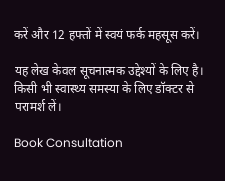करें और 12 हफ्तों में स्वयं फर्क महसूस करें।

यह लेख केवल सूचनात्मक उद्देश्यों के लिए है। किसी भी स्वास्थ्य समस्या के लिए डॉक्टर से परामर्श लें।

Book Consultation